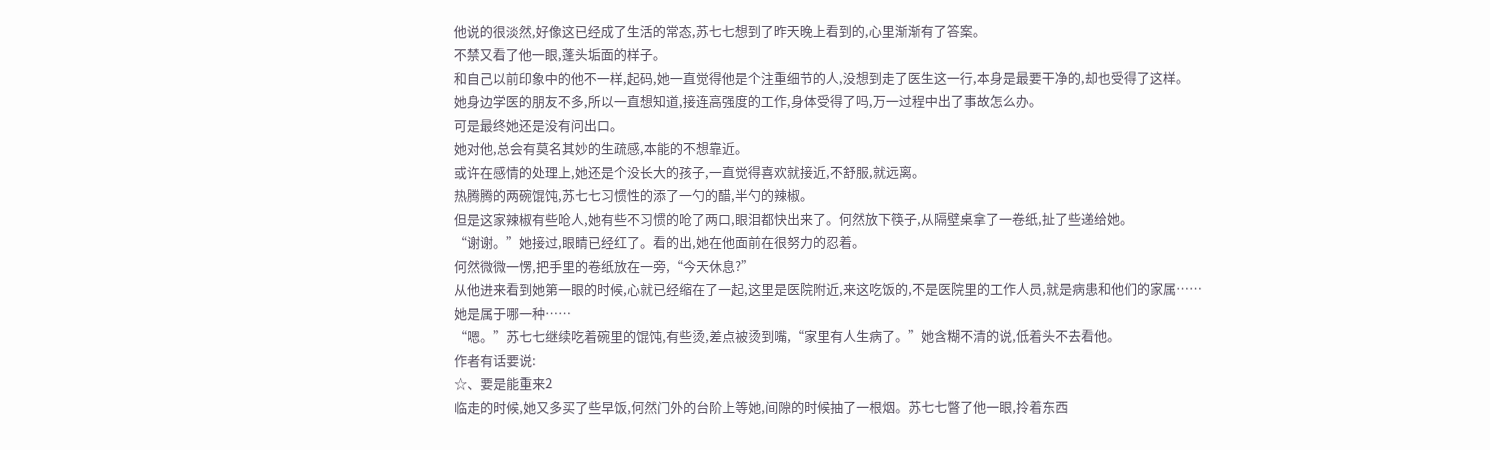他说的很淡然,好像这已经成了生活的常态,苏七七想到了昨天晚上看到的,心里渐渐有了答案。
不禁又看了他一眼,蓬头垢面的样子。
和自己以前印象中的他不一样,起码,她一直觉得他是个注重细节的人,没想到走了医生这一行,本身是最要干净的,却也受得了这样。
她身边学医的朋友不多,所以一直想知道,接连高强度的工作,身体受得了吗,万一过程中出了事故怎么办。
可是最终她还是没有问出口。
她对他,总会有莫名其妙的生疏感,本能的不想靠近。
或许在感情的处理上,她还是个没长大的孩子,一直觉得喜欢就接近,不舒服,就远离。
热腾腾的两碗馄饨,苏七七习惯性的添了一勺的醋,半勺的辣椒。
但是这家辣椒有些呛人,她有些不习惯的呛了两口,眼泪都快出来了。何然放下筷子,从隔壁桌拿了一卷纸,扯了些递给她。
“谢谢。”她接过,眼睛已经红了。看的出,她在他面前在很努力的忍着。
何然微微一愣,把手里的卷纸放在一旁,“今天休息?”
从他进来看到她第一眼的时候,心就已经缩在了一起,这里是医院附近,来这吃饭的,不是医院里的工作人员,就是病患和他们的家属……
她是属于哪一种……
“嗯。”苏七七继续吃着碗里的馄饨,有些烫,差点被烫到嘴,“家里有人生病了。”她含糊不清的说,低着头不去看他。
作者有话要说:
☆、要是能重来2
临走的时候,她又多买了些早饭,何然门外的台阶上等她,间隙的时候抽了一根烟。苏七七瞥了他一眼,拎着东西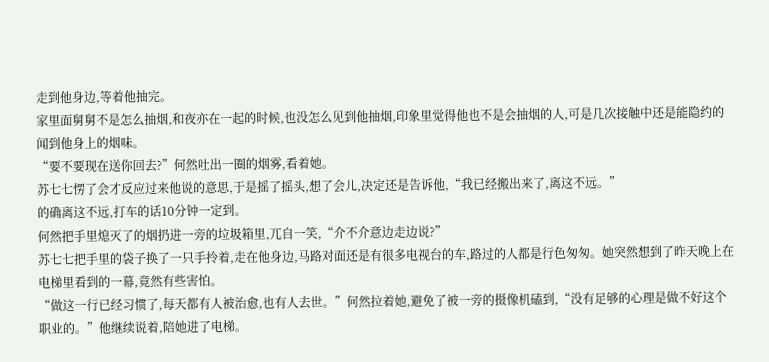走到他身边,等着他抽完。
家里面舅舅不是怎么抽烟,和夜亦在一起的时候,也没怎么见到他抽烟,印象里觉得他也不是会抽烟的人,可是几次接触中还是能隐约的闻到他身上的烟味。
“要不要现在送你回去?”何然吐出一圈的烟雾,看着她。
苏七七愣了会才反应过来他说的意思,于是摇了摇头,想了会儿,决定还是告诉他,“我已经搬出来了,离这不远。”
的确离这不远,打车的话10分钟一定到。
何然把手里熄灭了的烟扔进一旁的垃圾箱里,兀自一笑,“介不介意边走边说?”
苏七七把手里的袋子换了一只手拎着,走在他身边,马路对面还是有很多电视台的车,路过的人都是行色匆匆。她突然想到了昨天晚上在电梯里看到的一幕,竟然有些害怕。
“做这一行已经习惯了,每天都有人被治愈,也有人去世。”何然拉着她,避免了被一旁的摄像机磕到,“没有足够的心理是做不好这个职业的。”他继续说着,陪她进了电梯。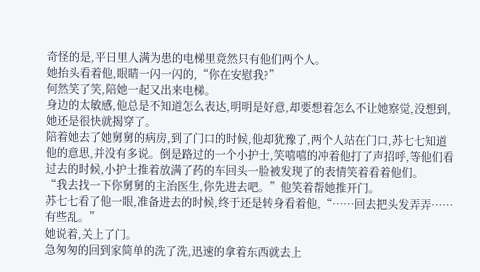奇怪的是,平日里人满为患的电梯里竟然只有他们两个人。
她抬头看着他,眼睛一闪一闪的,“你在安慰我?”
何然笑了笑,陪她一起又出来电梯。
身边的太敏感,他总是不知道怎么表达,明明是好意,却要想着怎么不让她察觉,没想到,她还是很快就揭穿了。
陪着她去了她舅舅的病房,到了门口的时候,他却犹豫了,两个人站在门口,苏七七知道他的意思,并没有多说。倒是路过的一个小护士,笑嘻嘻的冲着他打了声招呼,等他们看过去的时候,小护士推着放满了药的车回头一脸被发现了的表情笑着看着他们。
“我去找一下你舅舅的主治医生,你先进去吧。”他笑着帮她推开门。
苏七七看了他一眼,准备进去的时候,终于还是转身看着他,“……回去把头发弄弄……有些乱。”
她说着,关上了门。
急匆匆的回到家简单的洗了洗,迅速的拿着东西就去上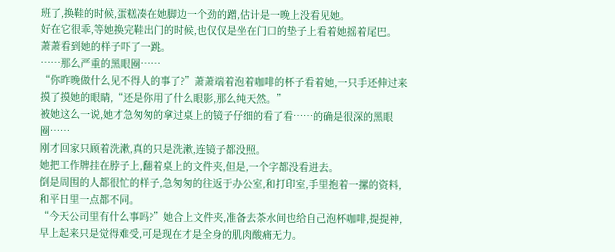班了,换鞋的时候,蛋糕凑在她脚边一个劲的蹭,估计是一晚上没看见她。
好在它很乖,等她换完鞋出门的时候,也仅仅是坐在门口的垫子上看着她摇着尾巴。
萧萧看到她的样子吓了一跳。
……那么严重的黑眼圈……
“你昨晚做什么见不得人的事了?”萧萧端着泡着咖啡的杯子看着她,一只手还伸过来摸了摸她的眼睛,“还是你用了什么眼影,那么纯天然。”
被她这么一说,她才急匆匆的拿过桌上的镜子仔细的看了看……的确是很深的黑眼圈……
刚才回家只顾着洗漱,真的只是洗漱,连镜子都没照。
她把工作牌挂在脖子上,翻着桌上的文件夹,但是,一个字都没看进去。
倒是周围的人都很忙的样子,急匆匆的往返于办公室,和打印室,手里抱着一摞的资料,和平日里一点都不同。
“今天公司里有什么事吗?”她合上文件夹,准备去茶水间也给自己泡杯咖啡,提提神,早上起来只是觉得难受,可是现在才是全身的肌肉酸痛无力。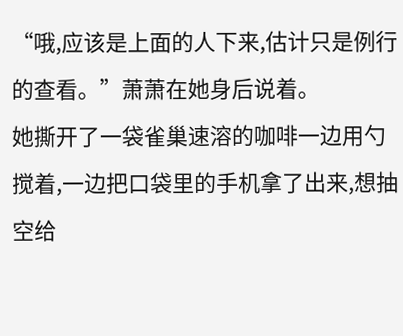“哦,应该是上面的人下来,估计只是例行的查看。”萧萧在她身后说着。
她撕开了一袋雀巢速溶的咖啡一边用勺搅着,一边把口袋里的手机拿了出来,想抽空给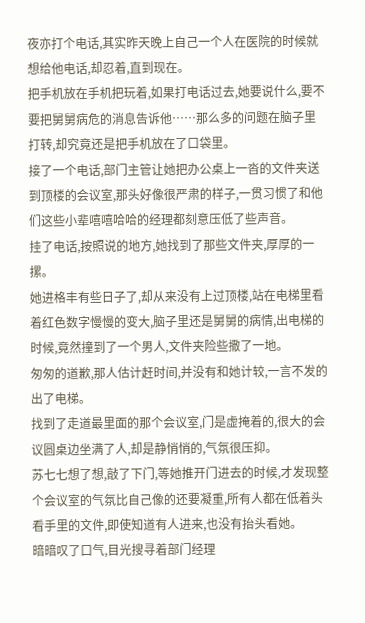夜亦打个电话,其实昨天晚上自己一个人在医院的时候就想给他电话,却忍着,直到现在。
把手机放在手机把玩着,如果打电话过去,她要说什么,要不要把舅舅病危的消息告诉他……那么多的问题在脑子里打转,却究竟还是把手机放在了口袋里。
接了一个电话,部门主管让她把办公桌上一沓的文件夹送到顶楼的会议室,那头好像很严肃的样子,一贯习惯了和他们这些小辈嘻嘻哈哈的经理都刻意压低了些声音。
挂了电话,按照说的地方,她找到了那些文件夹,厚厚的一摞。
她进格丰有些日子了,却从来没有上过顶楼,站在电梯里看着红色数字慢慢的变大,脑子里还是舅舅的病情,出电梯的时候,竟然撞到了一个男人,文件夹险些撒了一地。
匆匆的道歉,那人估计赶时间,并没有和她计较,一言不发的出了电梯。
找到了走道最里面的那个会议室,门是虚掩着的,很大的会议圆桌边坐满了人,却是静悄悄的,气氛很压抑。
苏七七想了想,敲了下门,等她推开门进去的时候,才发现整个会议室的气氛比自己像的还要凝重,所有人都在低着头看手里的文件,即使知道有人进来,也没有抬头看她。
暗暗叹了口气,目光搜寻着部门经理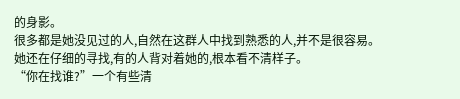的身影。
很多都是她没见过的人,自然在这群人中找到熟悉的人,并不是很容易。
她还在仔细的寻找,有的人背对着她的,根本看不清样子。
“你在找谁?”一个有些清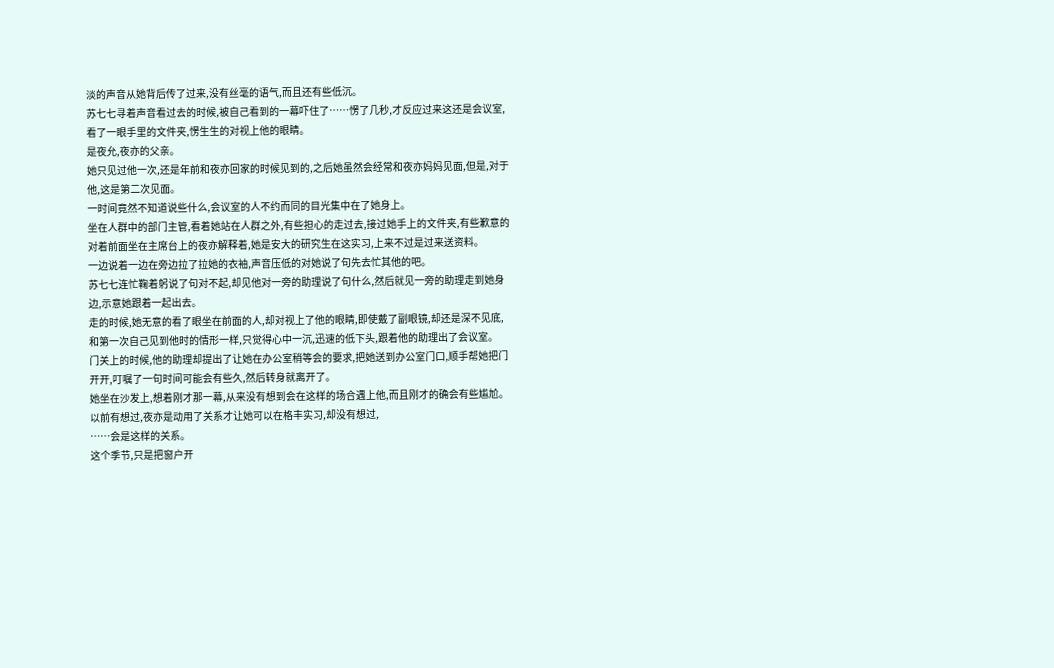淡的声音从她背后传了过来,没有丝毫的语气,而且还有些低沉。
苏七七寻着声音看过去的时候,被自己看到的一幕吓住了……愣了几秒,才反应过来这还是会议室,看了一眼手里的文件夹,愣生生的对视上他的眼睛。
是夜允,夜亦的父亲。
她只见过他一次,还是年前和夜亦回家的时候见到的,之后她虽然会经常和夜亦妈妈见面,但是,对于他,这是第二次见面。
一时间竟然不知道说些什么,会议室的人不约而同的目光集中在了她身上。
坐在人群中的部门主管,看着她站在人群之外,有些担心的走过去,接过她手上的文件夹,有些歉意的对着前面坐在主席台上的夜亦解释着,她是安大的研究生在这实习,上来不过是过来送资料。
一边说着一边在旁边拉了拉她的衣袖,声音压低的对她说了句先去忙其他的吧。
苏七七连忙鞠着躬说了句对不起,却见他对一旁的助理说了句什么,然后就见一旁的助理走到她身边,示意她跟着一起出去。
走的时候,她无意的看了眼坐在前面的人,却对视上了他的眼睛,即使戴了副眼镜,却还是深不见底,和第一次自己见到他时的情形一样,只觉得心中一沉,迅速的低下头,跟着他的助理出了会议室。
门关上的时候,他的助理却提出了让她在办公室稍等会的要求,把她送到办公室门口,顺手帮她把门开开,叮嘱了一句时间可能会有些久,然后转身就离开了。
她坐在沙发上,想着刚才那一幕,从来没有想到会在这样的场合遇上他,而且刚才的确会有些尴尬。
以前有想过,夜亦是动用了关系才让她可以在格丰实习,却没有想过,
……会是这样的关系。
这个季节,只是把窗户开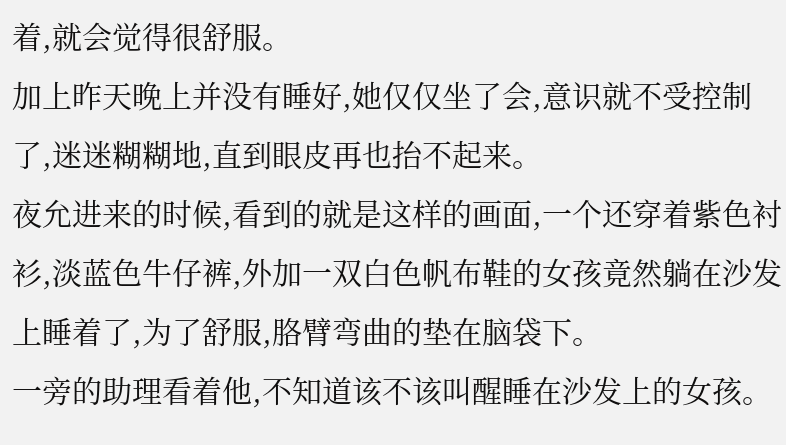着,就会觉得很舒服。
加上昨天晚上并没有睡好,她仅仅坐了会,意识就不受控制了,迷迷糊糊地,直到眼皮再也抬不起来。
夜允进来的时候,看到的就是这样的画面,一个还穿着紫色衬衫,淡蓝色牛仔裤,外加一双白色帆布鞋的女孩竟然躺在沙发上睡着了,为了舒服,胳臂弯曲的垫在脑袋下。
一旁的助理看着他,不知道该不该叫醒睡在沙发上的女孩。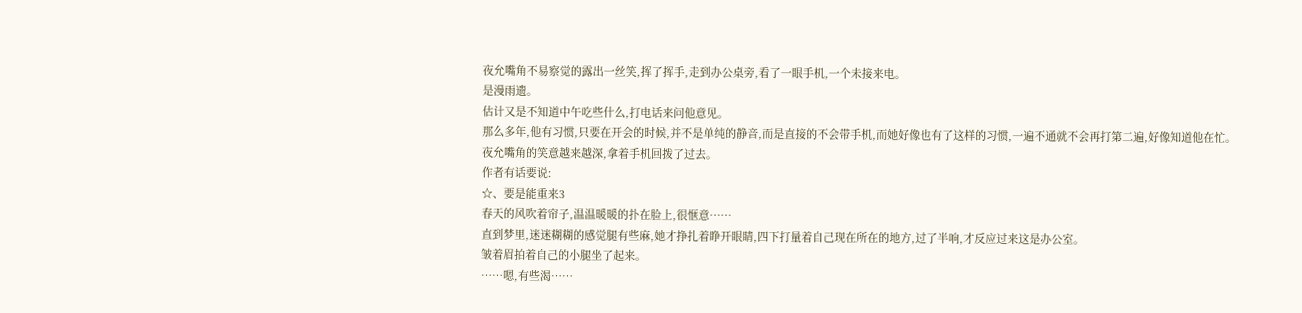夜允嘴角不易察觉的露出一丝笑,挥了挥手,走到办公桌旁,看了一眼手机,一个未接来电。
是漫雨遗。
估计又是不知道中午吃些什么,打电话来问他意见。
那么多年,他有习惯,只要在开会的时候,并不是单纯的静音,而是直接的不会带手机,而她好像也有了这样的习惯,一遍不通就不会再打第二遍,好像知道他在忙。
夜允嘴角的笑意越来越深,拿着手机回拨了过去。
作者有话要说:
☆、要是能重来3
春天的风吹着帘子,温温暖暖的扑在脸上,很惬意……
直到梦里,迷迷糊糊的感觉腿有些麻,她才挣扎着睁开眼睛,四下打量着自己现在所在的地方,过了半响,才反应过来这是办公室。
皱着眉拍着自己的小腿坐了起来。
……嗯,有些渴……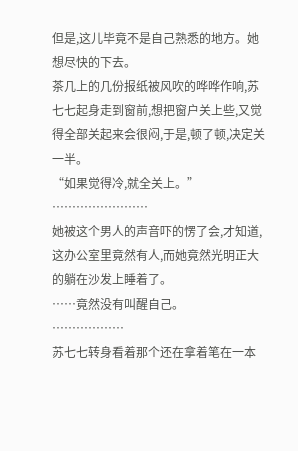但是,这儿毕竟不是自己熟悉的地方。她想尽快的下去。
茶几上的几份报纸被风吹的哗哗作响,苏七七起身走到窗前,想把窗户关上些,又觉得全部关起来会很闷,于是,顿了顿,决定关一半。
“如果觉得冷,就全关上。”
……………………
她被这个男人的声音吓的愣了会,才知道,这办公室里竟然有人,而她竟然光明正大的躺在沙发上睡着了。
……竟然没有叫醒自己。
………………
苏七七转身看着那个还在拿着笔在一本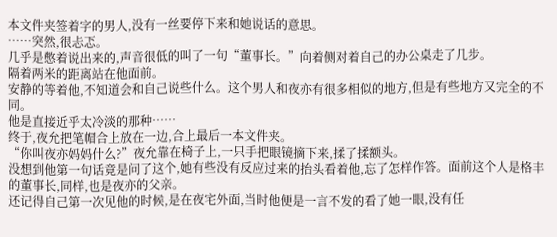本文件夹签着字的男人,没有一丝要停下来和她说话的意思。
……突然,很忐忑。
几乎是憋着说出来的,声音很低的叫了一句“董事长。”向着侧对着自己的办公桌走了几步。
隔着两米的距离站在他面前。
安静的等着他,不知道会和自己说些什么。这个男人和夜亦有很多相似的地方,但是有些地方又完全的不同。
他是直接近乎太冷淡的那种……
终于,夜允把笔帽合上放在一边,合上最后一本文件夹。
“你叫夜亦妈妈什么?”夜允靠在椅子上,一只手把眼镜摘下来,揉了揉额头。
没想到他第一句话竟是问了这个,她有些没有反应过来的抬头看着他,忘了怎样作答。面前这个人是格丰的董事长,同样,也是夜亦的父亲。
还记得自己第一次见他的时候,是在夜宅外面,当时他便是一言不发的看了她一眼,没有任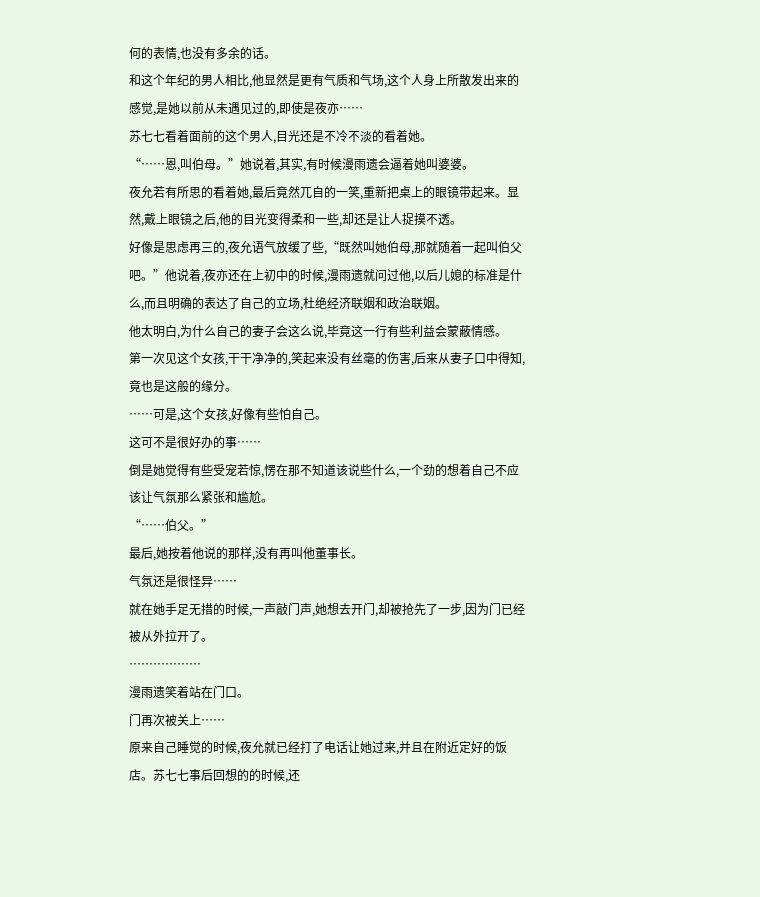何的表情,也没有多余的话。
和这个年纪的男人相比,他显然是更有气质和气场,这个人身上所散发出来的感觉,是她以前从未遇见过的,即使是夜亦……
苏七七看着面前的这个男人,目光还是不冷不淡的看着她。
“……恩,叫伯母。”她说着,其实,有时候漫雨遗会逼着她叫婆婆。
夜允若有所思的看着她,最后竟然兀自的一笑,重新把桌上的眼镜带起来。显然,戴上眼镜之后,他的目光变得柔和一些,却还是让人捉摸不透。
好像是思虑再三的,夜允语气放缓了些,“既然叫她伯母,那就随着一起叫伯父吧。”他说着,夜亦还在上初中的时候,漫雨遗就问过他,以后儿媳的标准是什么,而且明确的表达了自己的立场,杜绝经济联姻和政治联姻。
他太明白,为什么自己的妻子会这么说,毕竟这一行有些利益会蒙蔽情感。
第一次见这个女孩,干干净净的,笑起来没有丝毫的伤害,后来从妻子口中得知,竟也是这般的缘分。
……可是,这个女孩,好像有些怕自己。
这可不是很好办的事……
倒是她觉得有些受宠若惊,愣在那不知道该说些什么,一个劲的想着自己不应该让气氛那么紧张和尴尬。
“……伯父。”
最后,她按着他说的那样,没有再叫他董事长。
气氛还是很怪异……
就在她手足无措的时候,一声敲门声,她想去开门,却被抢先了一步,因为门已经被从外拉开了。
………………
漫雨遗笑着站在门口。
门再次被关上……
原来自己睡觉的时候,夜允就已经打了电话让她过来,并且在附近定好的饭店。苏七七事后回想的的时候,还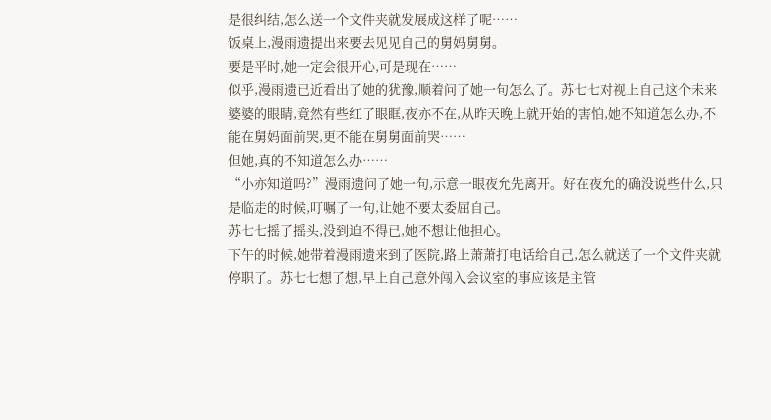是很纠结,怎么送一个文件夹就发展成这样了呢……
饭桌上,漫雨遗提出来要去见见自己的舅妈舅舅。
要是平时,她一定会很开心,可是现在……
似乎,漫雨遗已近看出了她的犹豫,顺着问了她一句怎么了。苏七七对视上自己这个未来婆婆的眼睛,竟然有些红了眼眶,夜亦不在,从昨天晚上就开始的害怕,她不知道怎么办,不能在舅妈面前哭,更不能在舅舅面前哭……
但她,真的不知道怎么办……
“小亦知道吗?”漫雨遗问了她一句,示意一眼夜允先离开。好在夜允的确没说些什么,只是临走的时候,叮嘱了一句,让她不要太委屈自己。
苏七七摇了摇头,没到迫不得已,她不想让他担心。
下午的时候,她带着漫雨遗来到了医院,路上萧萧打电话给自己,怎么就送了一个文件夹就停职了。苏七七想了想,早上自己意外闯入会议室的事应该是主管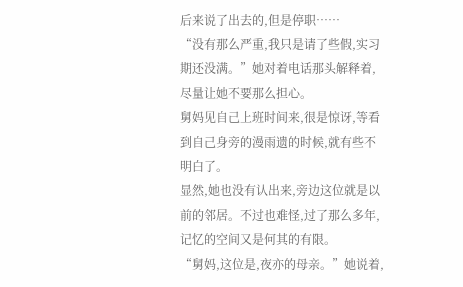后来说了出去的,但是停职……
“没有那么严重,我只是请了些假,实习期还没满。”她对着电话那头解释着,尽量让她不要那么担心。
舅妈见自己上班时间来,很是惊讶,等看到自己身旁的漫雨遗的时候,就有些不明白了。
显然,她也没有认出来,旁边这位就是以前的邻居。不过也难怪,过了那么多年,记忆的空间又是何其的有限。
“舅妈,这位是,夜亦的母亲。”她说着,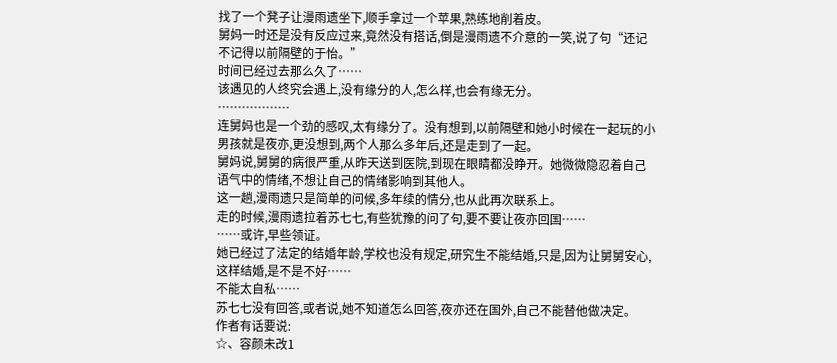找了一个凳子让漫雨遗坐下,顺手拿过一个苹果,熟练地削着皮。
舅妈一时还是没有反应过来,竟然没有搭话,倒是漫雨遗不介意的一笑,说了句“还记不记得以前隔壁的于怡。”
时间已经过去那么久了……
该遇见的人终究会遇上,没有缘分的人,怎么样,也会有缘无分。
………………
连舅妈也是一个劲的感叹,太有缘分了。没有想到,以前隔壁和她小时候在一起玩的小男孩就是夜亦,更没想到,两个人那么多年后,还是走到了一起。
舅妈说,舅舅的病很严重,从昨天送到医院,到现在眼睛都没睁开。她微微隐忍着自己语气中的情绪,不想让自己的情绪影响到其他人。
这一趟,漫雨遗只是简单的问候,多年续的情分,也从此再次联系上。
走的时候,漫雨遗拉着苏七七,有些犹豫的问了句,要不要让夜亦回国……
……或许,早些领证。
她已经过了法定的结婚年龄,学校也没有规定,研究生不能结婚,只是,因为让舅舅安心,这样结婚,是不是不好……
不能太自私……
苏七七没有回答,或者说,她不知道怎么回答,夜亦还在国外,自己不能替他做决定。
作者有话要说:
☆、容颜未改1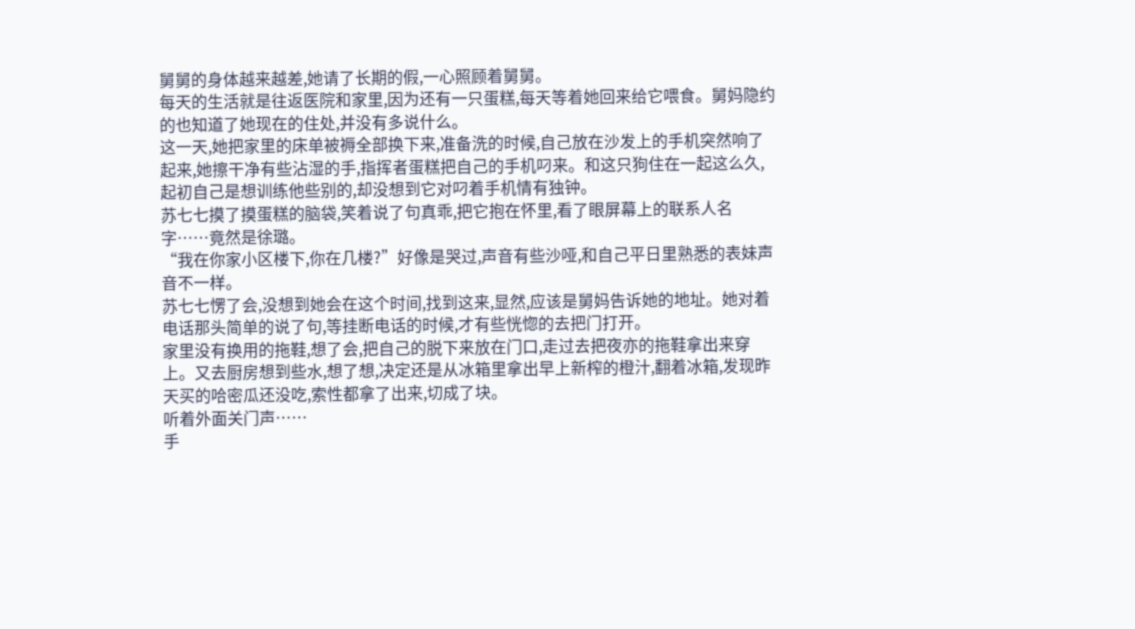舅舅的身体越来越差,她请了长期的假,一心照顾着舅舅。
每天的生活就是往返医院和家里,因为还有一只蛋糕,每天等着她回来给它喂食。舅妈隐约的也知道了她现在的住处,并没有多说什么。
这一天,她把家里的床单被褥全部换下来,准备洗的时候,自己放在沙发上的手机突然响了起来,她擦干净有些沾湿的手,指挥者蛋糕把自己的手机叼来。和这只狗住在一起这么久,起初自己是想训练他些别的,却没想到它对叼着手机情有独钟。
苏七七摸了摸蛋糕的脑袋,笑着说了句真乖,把它抱在怀里,看了眼屏幕上的联系人名字……竟然是徐璐。
“我在你家小区楼下,你在几楼?”好像是哭过,声音有些沙哑,和自己平日里熟悉的表妹声音不一样。
苏七七愣了会,没想到她会在这个时间,找到这来,显然,应该是舅妈告诉她的地址。她对着电话那头简单的说了句,等挂断电话的时候,才有些恍惚的去把门打开。
家里没有换用的拖鞋,想了会,把自己的脱下来放在门口,走过去把夜亦的拖鞋拿出来穿上。又去厨房想到些水,想了想,决定还是从冰箱里拿出早上新榨的橙汁,翻着冰箱,发现昨天买的哈密瓜还没吃,索性都拿了出来,切成了块。
听着外面关门声……
手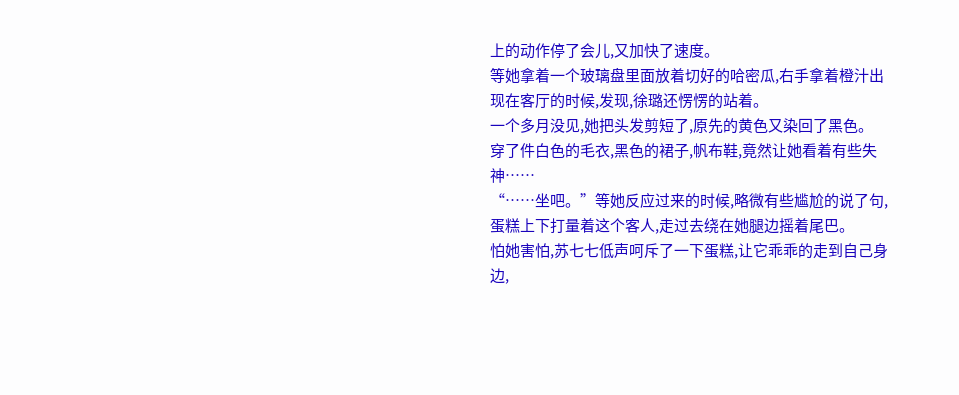上的动作停了会儿,又加快了速度。
等她拿着一个玻璃盘里面放着切好的哈密瓜,右手拿着橙汁出现在客厅的时候,发现,徐璐还愣愣的站着。
一个多月没见,她把头发剪短了,原先的黄色又染回了黑色。
穿了件白色的毛衣,黑色的裙子,帆布鞋,竟然让她看着有些失神……
“……坐吧。”等她反应过来的时候,略微有些尴尬的说了句,蛋糕上下打量着这个客人,走过去绕在她腿边摇着尾巴。
怕她害怕,苏七七低声呵斥了一下蛋糕,让它乖乖的走到自己身边,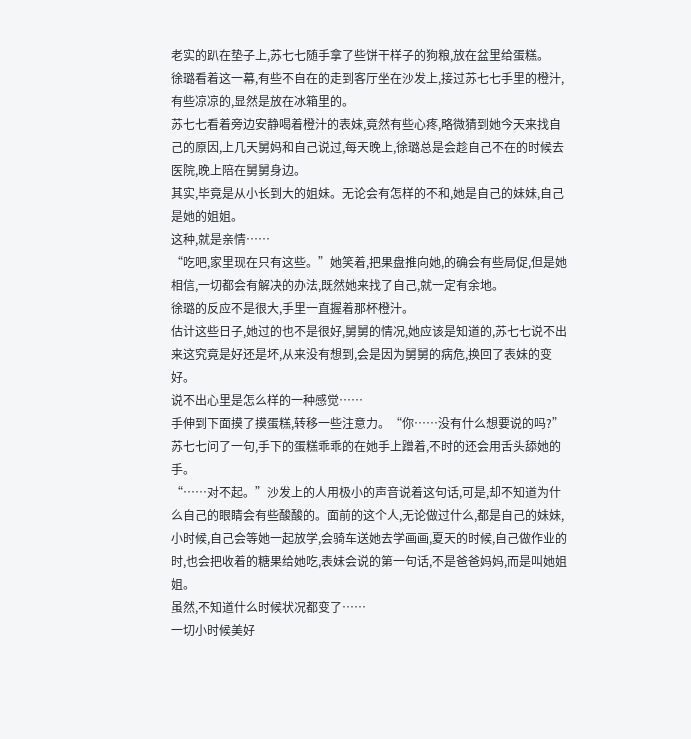老实的趴在垫子上,苏七七随手拿了些饼干样子的狗粮,放在盆里给蛋糕。
徐璐看着这一幕,有些不自在的走到客厅坐在沙发上,接过苏七七手里的橙汁,有些凉凉的,显然是放在冰箱里的。
苏七七看着旁边安静喝着橙汁的表妹,竟然有些心疼,略微猜到她今天来找自己的原因,上几天舅妈和自己说过,每天晚上,徐璐总是会趁自己不在的时候去医院,晚上陪在舅舅身边。
其实,毕竟是从小长到大的姐妹。无论会有怎样的不和,她是自己的妹妹,自己是她的姐姐。
这种,就是亲情……
“吃吧,家里现在只有这些。”她笑着,把果盘推向她,的确会有些局促,但是她相信,一切都会有解决的办法,既然她来找了自己,就一定有余地。
徐璐的反应不是很大,手里一直握着那杯橙汁。
估计这些日子,她过的也不是很好,舅舅的情况,她应该是知道的,苏七七说不出来这究竟是好还是坏,从来没有想到,会是因为舅舅的病危,换回了表妹的变好。
说不出心里是怎么样的一种感觉……
手伸到下面摸了摸蛋糕,转移一些注意力。“你……没有什么想要说的吗?”苏七七问了一句,手下的蛋糕乖乖的在她手上蹭着,不时的还会用舌头舔她的手。
“……对不起。”沙发上的人用极小的声音说着这句话,可是,却不知道为什么自己的眼睛会有些酸酸的。面前的这个人,无论做过什么,都是自己的妹妹,小时候,自己会等她一起放学,会骑车送她去学画画,夏天的时候,自己做作业的时,也会把收着的糖果给她吃,表妹会说的第一句话,不是爸爸妈妈,而是叫她姐姐。
虽然,不知道什么时候状况都变了……
一切小时候美好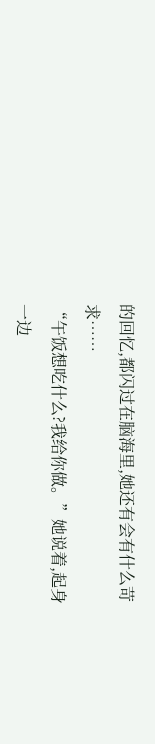的回忆,都闪过在脑海里,她还有会有什么苛求……
“午饭想吃什么?我给你做。”她说着,起身一边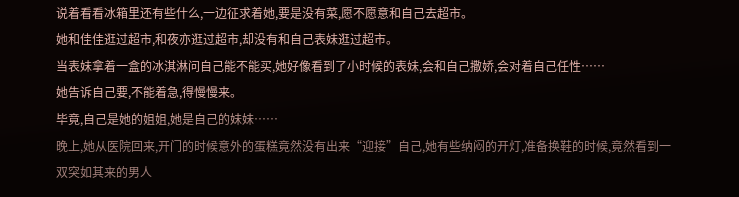说着看看冰箱里还有些什么,一边征求着她,要是没有菜,愿不愿意和自己去超市。
她和佳佳逛过超市,和夜亦逛过超市,却没有和自己表妹逛过超市。
当表妹拿着一盒的冰淇淋问自己能不能买,她好像看到了小时候的表妹,会和自己撒娇,会对着自己任性……
她告诉自己要,不能着急,得慢慢来。
毕竟,自己是她的姐姐,她是自己的妹妹……
晚上,她从医院回来,开门的时候意外的蛋糕竟然没有出来“迎接”自己,她有些纳闷的开灯,准备换鞋的时候,竟然看到一双突如其来的男人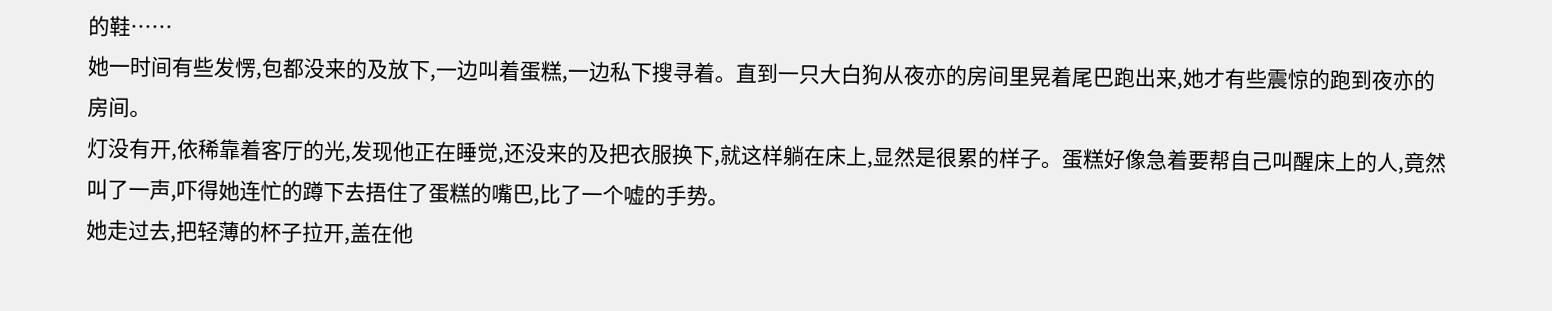的鞋……
她一时间有些发愣,包都没来的及放下,一边叫着蛋糕,一边私下搜寻着。直到一只大白狗从夜亦的房间里晃着尾巴跑出来,她才有些震惊的跑到夜亦的房间。
灯没有开,依稀靠着客厅的光,发现他正在睡觉,还没来的及把衣服换下,就这样躺在床上,显然是很累的样子。蛋糕好像急着要帮自己叫醒床上的人,竟然叫了一声,吓得她连忙的蹲下去捂住了蛋糕的嘴巴,比了一个嘘的手势。
她走过去,把轻薄的杯子拉开,盖在他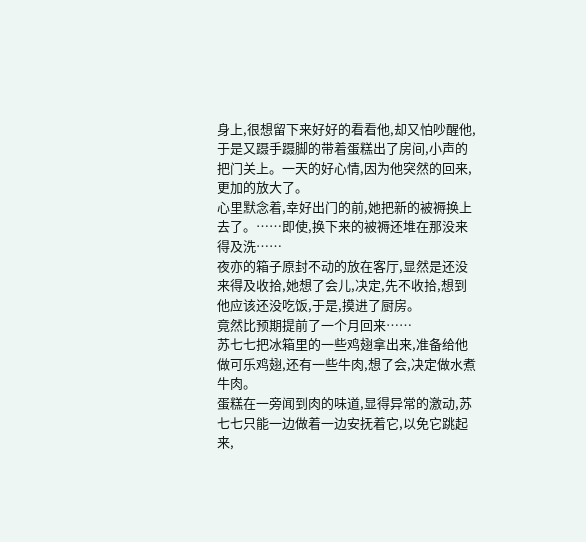身上,很想留下来好好的看看他,却又怕吵醒他,于是又蹑手蹑脚的带着蛋糕出了房间,小声的把门关上。一天的好心情,因为他突然的回来,更加的放大了。
心里默念着,幸好出门的前,她把新的被褥换上去了。……即使,换下来的被褥还堆在那没来得及洗……
夜亦的箱子原封不动的放在客厅,显然是还没来得及收拾,她想了会儿,决定,先不收拾,想到他应该还没吃饭,于是,摸进了厨房。
竟然比预期提前了一个月回来……
苏七七把冰箱里的一些鸡翅拿出来,准备给他做可乐鸡翅,还有一些牛肉,想了会,决定做水煮牛肉。
蛋糕在一旁闻到肉的味道,显得异常的激动,苏七七只能一边做着一边安抚着它,以免它跳起来,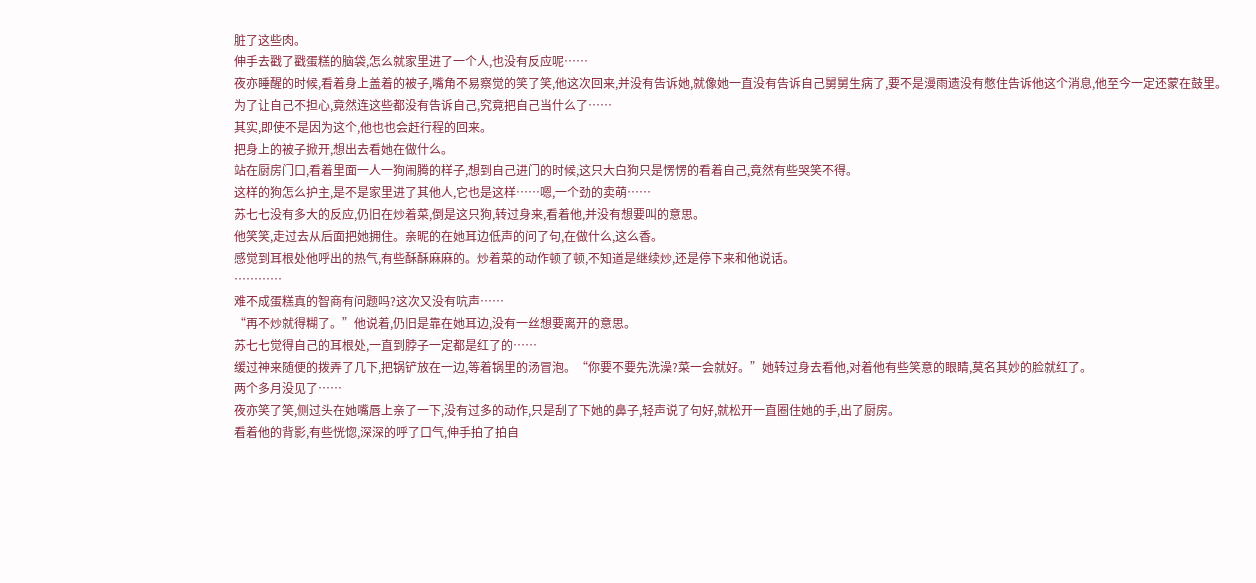脏了这些肉。
伸手去戳了戳蛋糕的脑袋,怎么就家里进了一个人,也没有反应呢……
夜亦睡醒的时候,看着身上盖着的被子,嘴角不易察觉的笑了笑,他这次回来,并没有告诉她,就像她一直没有告诉自己舅舅生病了,要不是漫雨遗没有憋住告诉他这个消息,他至今一定还蒙在鼓里。
为了让自己不担心,竟然连这些都没有告诉自己,究竟把自己当什么了……
其实,即使不是因为这个,他也也会赶行程的回来。
把身上的被子掀开,想出去看她在做什么。
站在厨房门口,看着里面一人一狗闹腾的样子,想到自己进门的时候,这只大白狗只是愣愣的看着自己,竟然有些哭笑不得。
这样的狗怎么护主,是不是家里进了其他人,它也是这样……嗯,一个劲的卖萌……
苏七七没有多大的反应,仍旧在炒着菜,倒是这只狗,转过身来,看着他,并没有想要叫的意思。
他笑笑,走过去从后面把她拥住。亲昵的在她耳边低声的问了句,在做什么,这么香。
感觉到耳根处他呼出的热气,有些酥酥麻麻的。炒着菜的动作顿了顿,不知道是继续炒,还是停下来和他说话。
…………
难不成蛋糕真的智商有问题吗?这次又没有吭声……
“再不炒就得糊了。”他说着,仍旧是靠在她耳边,没有一丝想要离开的意思。
苏七七觉得自己的耳根处,一直到脖子一定都是红了的……
缓过神来随便的拨弄了几下,把锅铲放在一边,等着锅里的汤冒泡。“你要不要先洗澡?菜一会就好。”她转过身去看他,对着他有些笑意的眼睛,莫名其妙的脸就红了。
两个多月没见了……
夜亦笑了笑,侧过头在她嘴唇上亲了一下,没有过多的动作,只是刮了下她的鼻子,轻声说了句好,就松开一直圈住她的手,出了厨房。
看着他的背影,有些恍惚,深深的呼了口气,伸手拍了拍自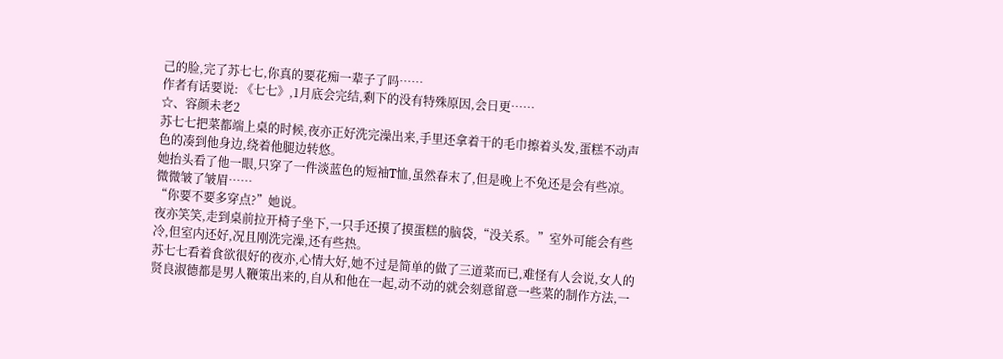己的脸,完了苏七七,你真的要花痴一辈子了吗……
作者有话要说: 《七七》,1月底会完结,剩下的没有特殊原因,会日更……
☆、容颜未老2
苏七七把菜都端上桌的时候,夜亦正好洗完澡出来,手里还拿着干的毛巾擦着头发,蛋糕不动声色的凑到他身边,绕着他腿边转悠。
她抬头看了他一眼,只穿了一件淡蓝色的短袖T恤,虽然春末了,但是晚上不免还是会有些凉。
微微皱了皱眉……
“你要不要多穿点?”她说。
夜亦笑笑,走到桌前拉开椅子坐下,一只手还摸了摸蛋糕的脑袋,“没关系。”室外可能会有些冷,但室内还好,况且刚洗完澡,还有些热。
苏七七看着食欲很好的夜亦,心情大好,她不过是简单的做了三道菜而已,难怪有人会说,女人的贤良淑德都是男人鞭策出来的,自从和他在一起,动不动的就会刻意留意一些菜的制作方法,一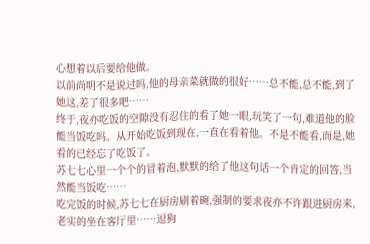心想着以后要给他做。
以前尚明不是说过吗,他的母亲菜就做的很好……总不能,总不能,到了她这,差了很多吧……
终于,夜亦吃饭的空隙没有忍住的看了她一眼,玩笑了一句,难道他的脸能当饭吃吗。从开始吃饭到现在,一直在看着他。不是不能看,而是,她看的已经忘了吃饭了。
苏七七心里一个个的冒着泡,默默的给了他这句话一个肯定的回答,当然能当饭吃……
吃完饭的时候,苏七七在厨房刷着碗,强制的要求夜亦不许跟进厨房来,老实的坐在客厅里……逗狗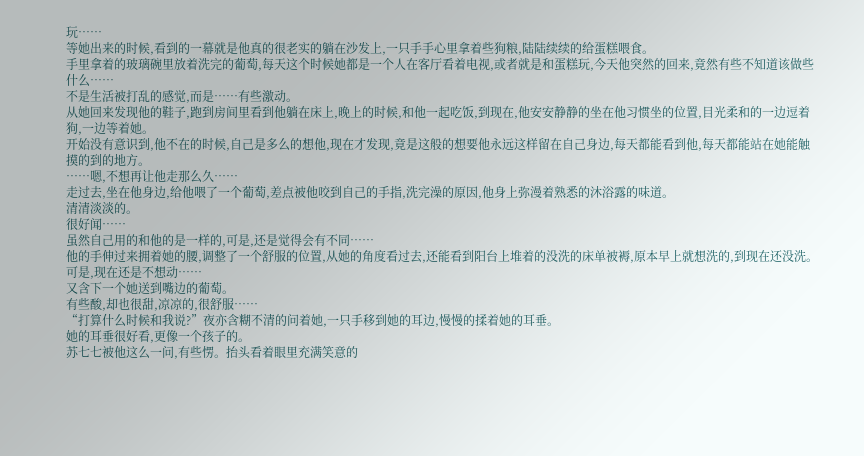玩……
等她出来的时候,看到的一幕就是他真的很老实的躺在沙发上,一只手手心里拿着些狗粮,陆陆续续的给蛋糕喂食。
手里拿着的玻璃碗里放着洗完的葡萄,每天这个时候她都是一个人在客厅看着电视,或者就是和蛋糕玩,今天他突然的回来,竟然有些不知道该做些什么……
不是生活被打乱的感觉,而是……有些激动。
从她回来发现他的鞋子,跑到房间里看到他躺在床上,晚上的时候,和他一起吃饭,到现在,他安安静静的坐在他习惯坐的位置,目光柔和的一边逗着狗,一边等着她。
开始没有意识到,他不在的时候,自己是多么的想他,现在才发现,竟是这般的想要他永远这样留在自己身边,每天都能看到他,每天都能站在她能触摸的到的地方。
……嗯,不想再让他走那么久……
走过去,坐在他身边,给他喂了一个葡萄,差点被他咬到自己的手指,洗完澡的原因,他身上弥漫着熟悉的沐浴露的味道。
清清淡淡的。
很好闻……
虽然自己用的和他的是一样的,可是,还是觉得会有不同……
他的手伸过来拥着她的腰,调整了一个舒服的位置,从她的角度看过去,还能看到阳台上堆着的没洗的床单被褥,原本早上就想洗的,到现在还没洗。
可是,现在还是不想动……
又含下一个她送到嘴边的葡萄。
有些酸,却也很甜,凉凉的,很舒服……
“打算什么时候和我说?”夜亦含糊不清的问着她,一只手移到她的耳边,慢慢的揉着她的耳垂。
她的耳垂很好看,更像一个孩子的。
苏七七被他这么一问,有些愣。抬头看着眼里充满笑意的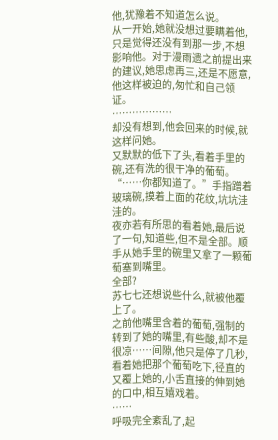他,犹豫着不知道怎么说。
从一开始,她就没想过要瞒着他,只是觉得还没有到那一步,不想影响他。对于漫雨遗之前提出来的建议,她思虑再三,还是不愿意,他这样被迫的,匆忙和自己领证。
………………
却没有想到,他会回来的时候,就这样问她。
又默默的低下了头,看着手里的碗,还有洗的很干净的葡萄。
“……你都知道了。”手指蹭着玻璃碗,摸着上面的花纹,坑坑洼洼的。
夜亦若有所思的看着她,最后说了一句,知道些,但不是全部。顺手从她手里的碗里又拿了一颗葡萄塞到嘴里。
全部?
苏七七还想说些什么,就被他覆上了。
之前他嘴里含着的葡萄,强制的转到了她的嘴里,有些酸,却不是很凉……间隙,他只是停了几秒,看着她把那个葡萄吃下,径直的又覆上她的,小舌直接的伸到她的口中,相互嬉戏着。
……
呼吸完全紊乱了,起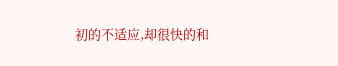初的不适应,却很快的和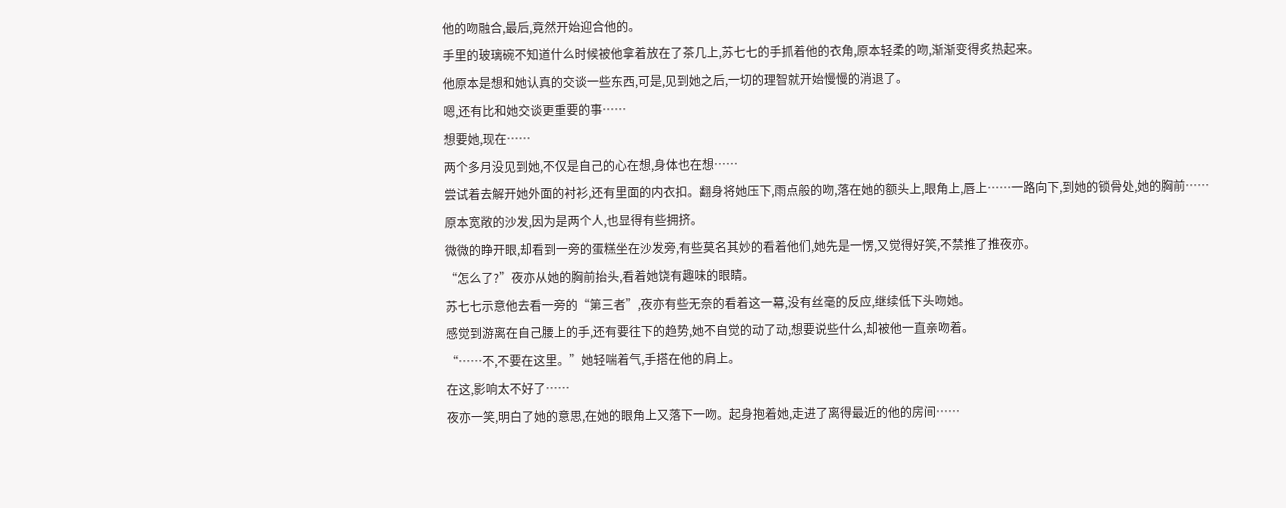他的吻融合,最后,竟然开始迎合他的。
手里的玻璃碗不知道什么时候被他拿着放在了茶几上,苏七七的手抓着他的衣角,原本轻柔的吻,渐渐变得炙热起来。
他原本是想和她认真的交谈一些东西,可是,见到她之后,一切的理智就开始慢慢的消退了。
嗯,还有比和她交谈更重要的事……
想要她,现在……
两个多月没见到她,不仅是自己的心在想,身体也在想……
尝试着去解开她外面的衬衫,还有里面的内衣扣。翻身将她压下,雨点般的吻,落在她的额头上,眼角上,唇上……一路向下,到她的锁骨处,她的胸前……
原本宽敞的沙发,因为是两个人,也显得有些拥挤。
微微的睁开眼,却看到一旁的蛋糕坐在沙发旁,有些莫名其妙的看着他们,她先是一愣,又觉得好笑,不禁推了推夜亦。
“怎么了?”夜亦从她的胸前抬头,看着她饶有趣味的眼睛。
苏七七示意他去看一旁的“第三者”,夜亦有些无奈的看着这一幕,没有丝毫的反应,继续低下头吻她。
感觉到游离在自己腰上的手,还有要往下的趋势,她不自觉的动了动,想要说些什么,却被他一直亲吻着。
“……不,不要在这里。”她轻喘着气,手搭在他的肩上。
在这,影响太不好了……
夜亦一笑,明白了她的意思,在她的眼角上又落下一吻。起身抱着她,走进了离得最近的他的房间……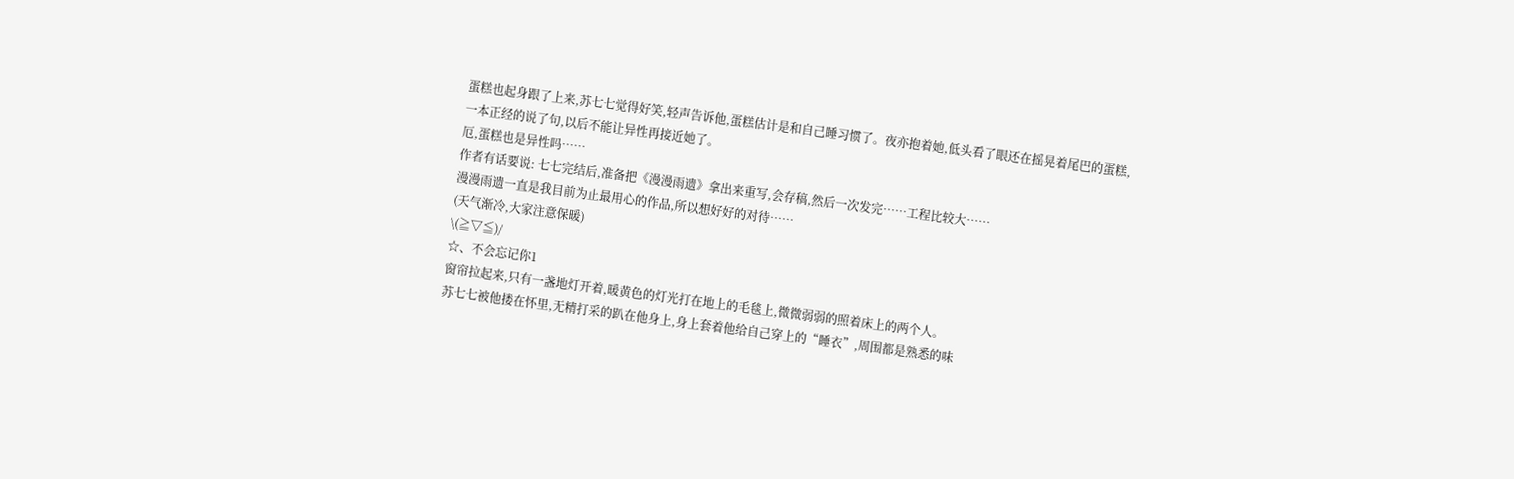蛋糕也起身跟了上来,苏七七觉得好笑,轻声告诉他,蛋糕估计是和自己睡习惯了。夜亦抱着她,低头看了眼还在摇晃着尾巴的蛋糕,一本正经的说了句,以后不能让异性再接近她了。
厄,蛋糕也是异性吗……
作者有话要说: 七七完结后,准备把《漫漫雨遗》拿出来重写,会存稿,然后一次发完……工程比较大……
漫漫雨遗一直是我目前为止最用心的作品,所以想好好的对待……
(天气渐冷,大家注意保暖)
\(≧▽≦)/
☆、不会忘记你1
窗帘拉起来,只有一盏地灯开着,暖黄色的灯光打在地上的毛毯上,微微弱弱的照着床上的两个人。
苏七七被他搂在怀里,无精打采的趴在他身上,身上套着他给自己穿上的“睡衣”,周围都是熟悉的味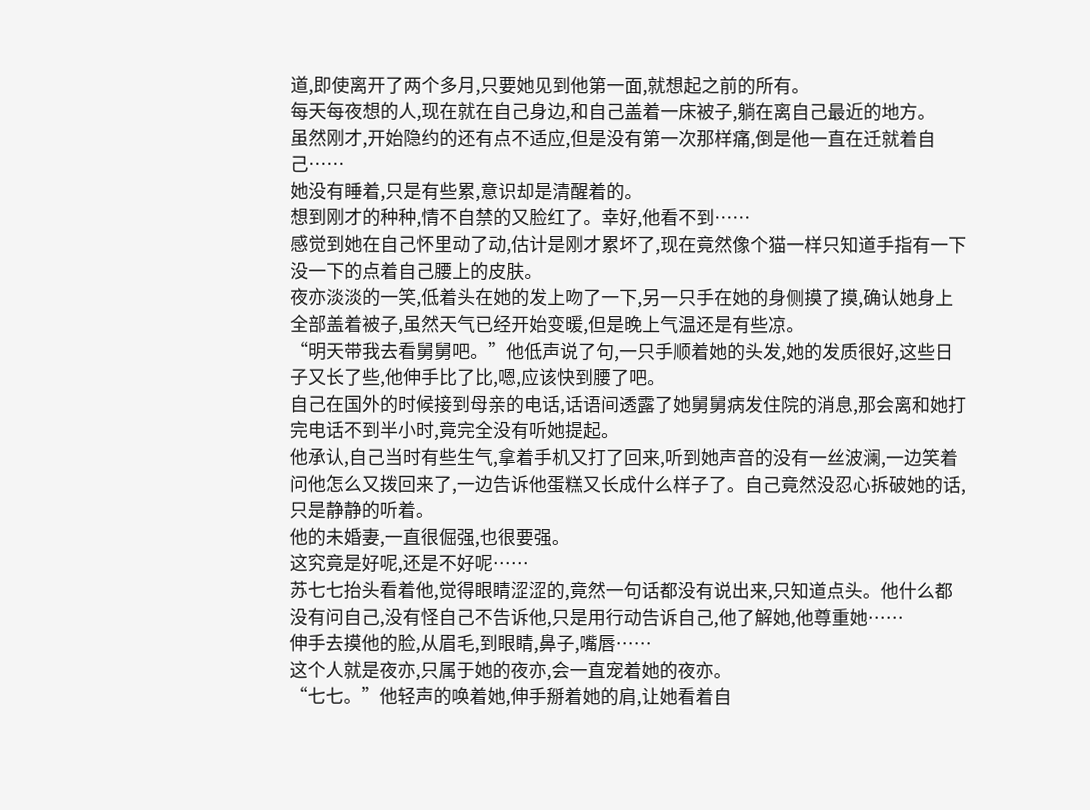道,即使离开了两个多月,只要她见到他第一面,就想起之前的所有。
每天每夜想的人,现在就在自己身边,和自己盖着一床被子,躺在离自己最近的地方。
虽然刚才,开始隐约的还有点不适应,但是没有第一次那样痛,倒是他一直在迁就着自己……
她没有睡着,只是有些累,意识却是清醒着的。
想到刚才的种种,情不自禁的又脸红了。幸好,他看不到……
感觉到她在自己怀里动了动,估计是刚才累坏了,现在竟然像个猫一样只知道手指有一下没一下的点着自己腰上的皮肤。
夜亦淡淡的一笑,低着头在她的发上吻了一下,另一只手在她的身侧摸了摸,确认她身上全部盖着被子,虽然天气已经开始变暖,但是晚上气温还是有些凉。
“明天带我去看舅舅吧。”他低声说了句,一只手顺着她的头发,她的发质很好,这些日子又长了些,他伸手比了比,嗯,应该快到腰了吧。
自己在国外的时候接到母亲的电话,话语间透露了她舅舅病发住院的消息,那会离和她打完电话不到半小时,竟完全没有听她提起。
他承认,自己当时有些生气,拿着手机又打了回来,听到她声音的没有一丝波澜,一边笑着问他怎么又拨回来了,一边告诉他蛋糕又长成什么样子了。自己竟然没忍心拆破她的话,只是静静的听着。
他的未婚妻,一直很倔强,也很要强。
这究竟是好呢,还是不好呢……
苏七七抬头看着他,觉得眼睛涩涩的,竟然一句话都没有说出来,只知道点头。他什么都没有问自己,没有怪自己不告诉他,只是用行动告诉自己,他了解她,他尊重她……
伸手去摸他的脸,从眉毛,到眼睛,鼻子,嘴唇……
这个人就是夜亦,只属于她的夜亦,会一直宠着她的夜亦。
“七七。”他轻声的唤着她,伸手掰着她的肩,让她看着自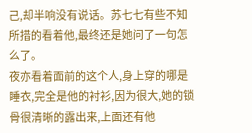己,却半响没有说话。苏七七有些不知所措的看着他,最终还是她问了一句怎么了。
夜亦看着面前的这个人,身上穿的哪是睡衣,完全是他的衬衫,因为很大,她的锁骨很清晰的露出来,上面还有他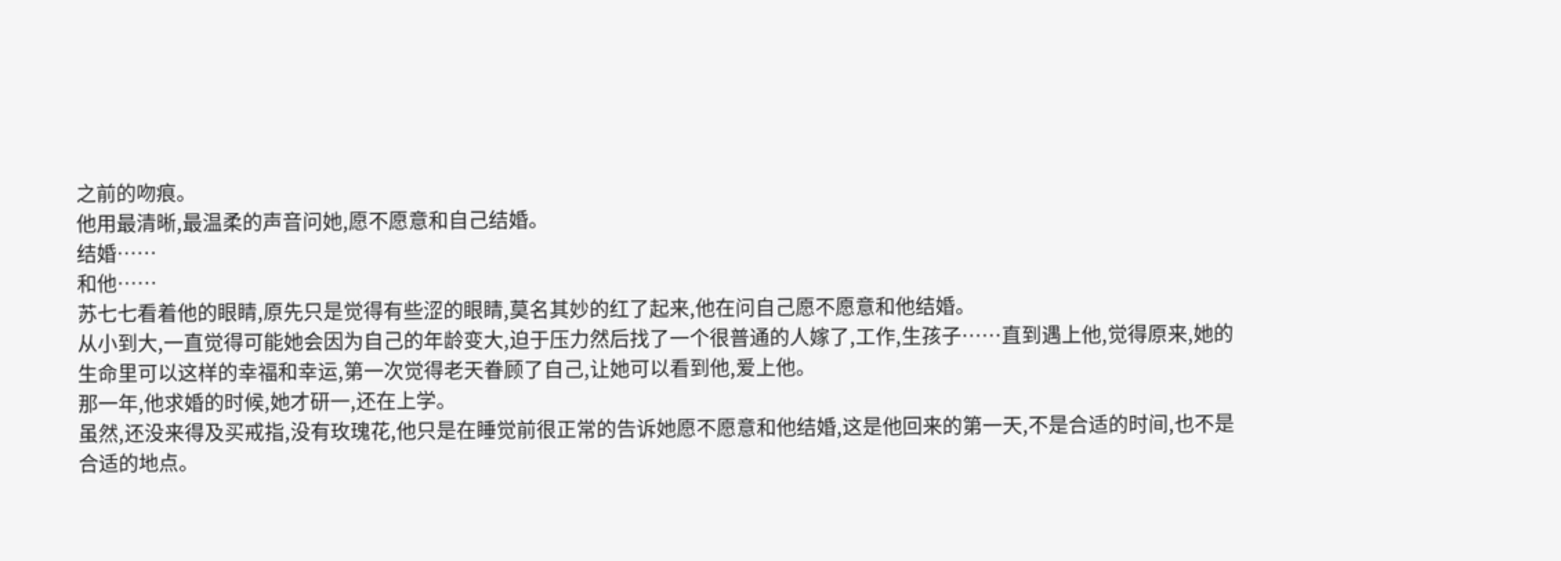之前的吻痕。
他用最清晰,最温柔的声音问她,愿不愿意和自己结婚。
结婚……
和他……
苏七七看着他的眼睛,原先只是觉得有些涩的眼睛,莫名其妙的红了起来,他在问自己愿不愿意和他结婚。
从小到大,一直觉得可能她会因为自己的年龄变大,迫于压力然后找了一个很普通的人嫁了,工作,生孩子……直到遇上他,觉得原来,她的生命里可以这样的幸福和幸运,第一次觉得老天眷顾了自己,让她可以看到他,爱上他。
那一年,他求婚的时候,她才研一,还在上学。
虽然,还没来得及买戒指,没有玫瑰花,他只是在睡觉前很正常的告诉她愿不愿意和他结婚,这是他回来的第一天,不是合适的时间,也不是合适的地点。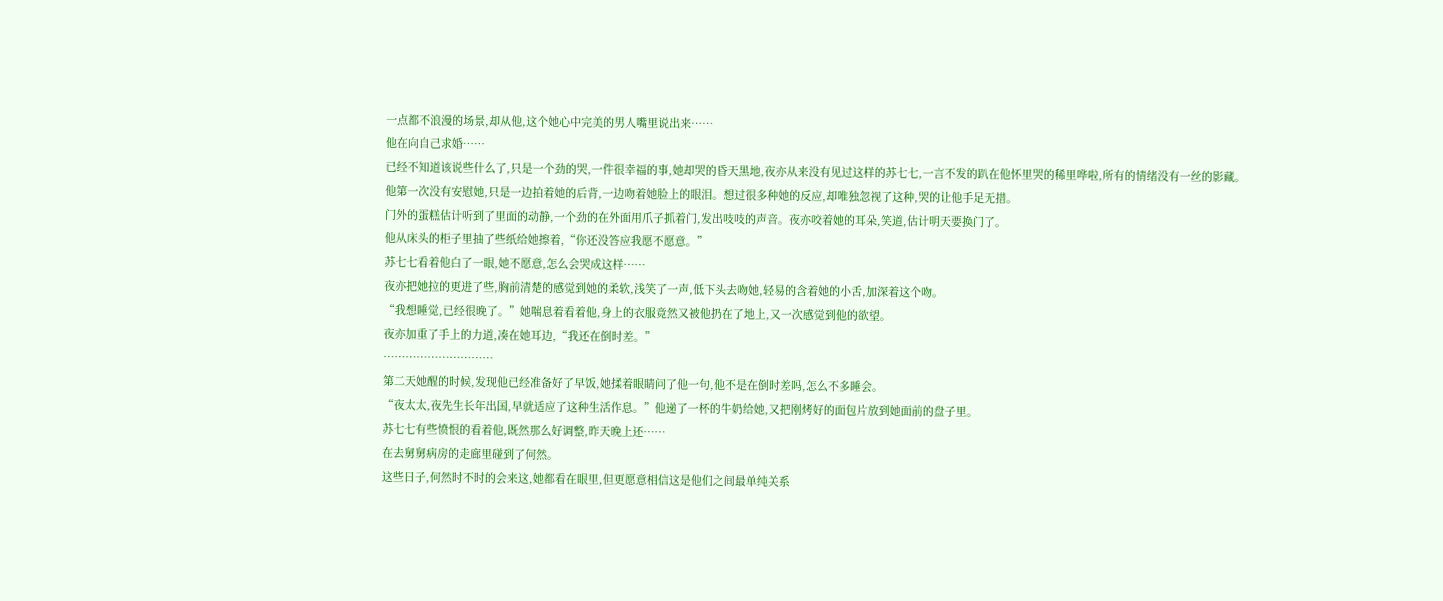一点都不浪漫的场景,却从他,这个她心中完美的男人嘴里说出来……
他在向自己求婚……
已经不知道该说些什么了,只是一个劲的哭,一件很幸福的事,她却哭的昏天黑地,夜亦从来没有见过这样的苏七七,一言不发的趴在他怀里哭的稀里哗啦,所有的情绪没有一丝的影藏。
他第一次没有安慰她,只是一边拍着她的后背,一边吻着她脸上的眼泪。想过很多种她的反应,却唯独忽视了这种,哭的让他手足无措。
门外的蛋糕估计听到了里面的动静,一个劲的在外面用爪子抓着门,发出吱吱的声音。夜亦咬着她的耳朵,笑道,估计明天要换门了。
他从床头的柜子里抽了些纸给她擦着,“你还没答应我愿不愿意。”
苏七七看着他白了一眼,她不愿意,怎么会哭成这样……
夜亦把她拉的更进了些,胸前清楚的感觉到她的柔软,浅笑了一声,低下头去吻她,轻易的含着她的小舌,加深着这个吻。
“我想睡觉,已经很晚了。”她喘息着看着他,身上的衣服竟然又被他扔在了地上,又一次感觉到他的欲望。
夜亦加重了手上的力道,凑在她耳边,“我还在倒时差。”
…………………………
第二天她醒的时候,发现他已经准备好了早饭,她揉着眼睛问了他一句,他不是在倒时差吗,怎么不多睡会。
“夜太太,夜先生长年出国,早就适应了这种生活作息。”他递了一杯的牛奶给她,又把刚烤好的面包片放到她面前的盘子里。
苏七七有些愤恨的看着他,既然那么好调整,昨天晚上还……
在去舅舅病房的走廊里碰到了何然。
这些日子,何然时不时的会来这,她都看在眼里,但更愿意相信这是他们之间最单纯关系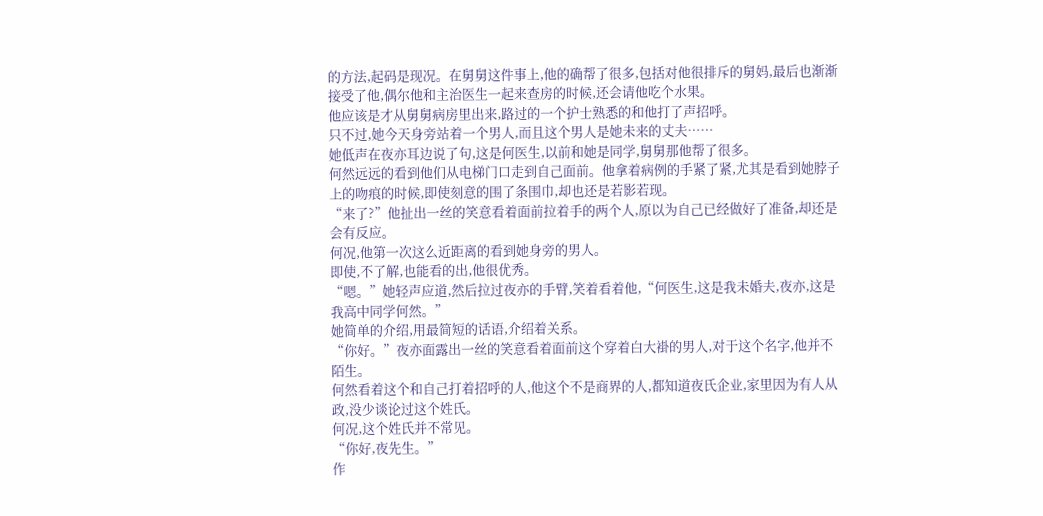的方法,起码是现况。在舅舅这件事上,他的确帮了很多,包括对他很排斥的舅妈,最后也渐渐接受了他,偶尔他和主治医生一起来查房的时候,还会请他吃个水果。
他应该是才从舅舅病房里出来,路过的一个护士熟悉的和他打了声招呼。
只不过,她今天身旁站着一个男人,而且这个男人是她未来的丈夫……
她低声在夜亦耳边说了句,这是何医生,以前和她是同学,舅舅那他帮了很多。
何然远远的看到他们从电梯门口走到自己面前。他拿着病例的手紧了紧,尤其是看到她脖子上的吻痕的时候,即使刻意的围了条围巾,却也还是若影若现。
“来了?”他扯出一丝的笑意看着面前拉着手的两个人,原以为自己已经做好了准备,却还是会有反应。
何况,他第一次这么近距离的看到她身旁的男人。
即使,不了解,也能看的出,他很优秀。
“嗯。”她轻声应道,然后拉过夜亦的手臂,笑着看着他,“何医生,这是我未婚夫,夜亦,这是我高中同学何然。”
她简单的介绍,用最简短的话语,介绍着关系。
“你好。”夜亦面露出一丝的笑意看着面前这个穿着白大褂的男人,对于这个名字,他并不陌生。
何然看着这个和自己打着招呼的人,他这个不是商界的人,都知道夜氏企业,家里因为有人从政,没少谈论过这个姓氏。
何况,这个姓氏并不常见。
“你好,夜先生。”
作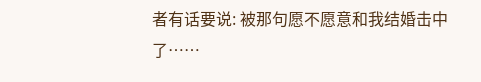者有话要说: 被那句愿不愿意和我结婚击中了……